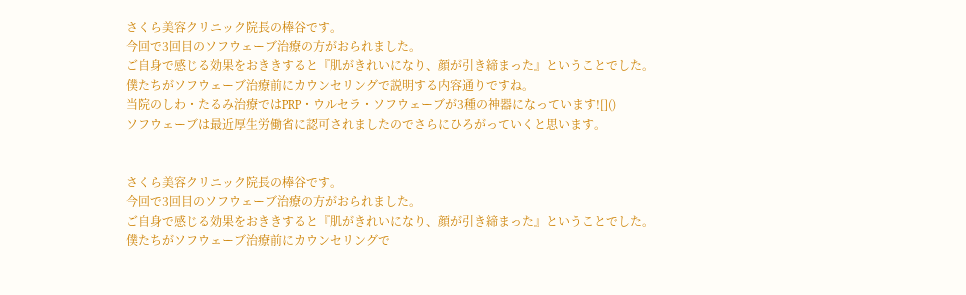さくら美容クリニック院長の棒谷です。
今回で3回目のソフウェーブ治療の方がおられました。
ご自身で感じる効果をおききすると『肌がきれいになり、顔が引き締まった』ということでした。
僕たちがソフウェーブ治療前にカウンセリングで説明する内容通りですね。
当院のしわ・たるみ治療ではPRP・ウルセラ・ソフウェーブが3種の神器になっています![]()
ソフウェーブは最近厚生労働省に認可されましたのでさらにひろがっていくと思います。


さくら美容クリニック院長の棒谷です。
今回で3回目のソフウェーブ治療の方がおられました。
ご自身で感じる効果をおききすると『肌がきれいになり、顔が引き締まった』ということでした。
僕たちがソフウェーブ治療前にカウンセリングで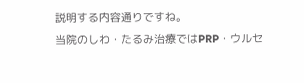説明する内容通りですね。
当院のしわ・たるみ治療ではPRP・ウルセ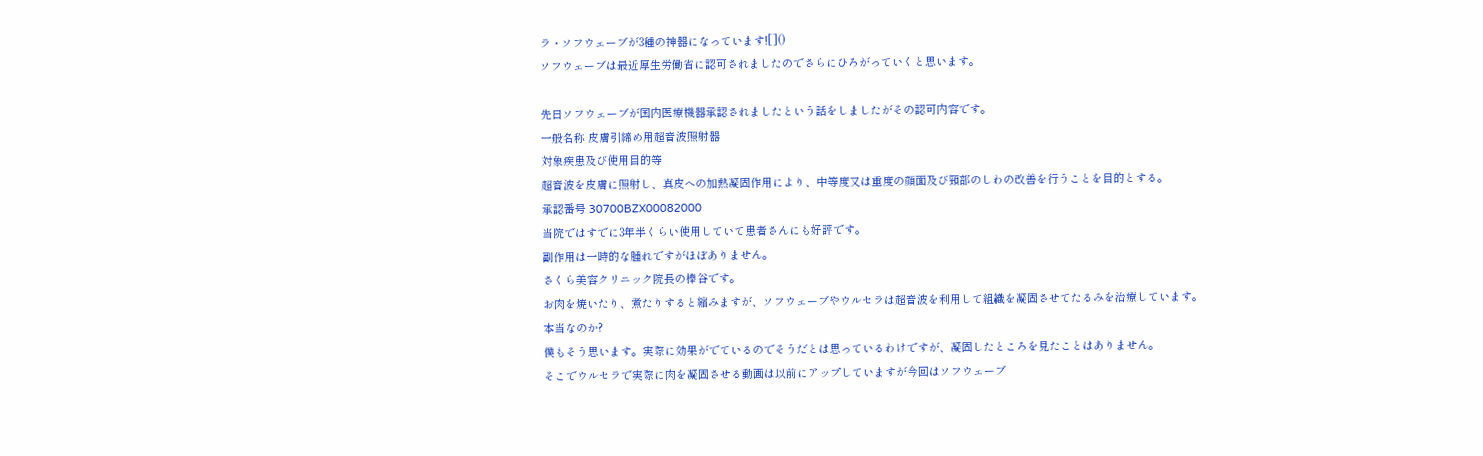ラ・ソフウェーブが3種の神器になっています![]()
ソフウェーブは最近厚生労働省に認可されましたのでさらにひろがっていくと思います。

先日ソフウェーブが国内医療機器承認されましたという話をしましたがその認可内容です。
一般名称 皮膚引締め用超音波照射器
対象疾患及び使用目的等
超音波を皮膚に照射し、真皮への加熱凝固作用により、中等度又は重度の顔面及び頸部のしわの改善を行うことを目的とする。
承認番号 30700BZX00082000
当院ではすでに3年半くらい使用していて患者さんにも好評です。
副作用は一時的な腫れですがほぼありません。
さくら美容クリニック院長の棒谷です。
お肉を焼いたり、煮たりすると縮みますが、ソフウェーブやウルセラは超音波を利用して組織を凝固させてたるみを治療しています。
本当なのか?
僕もそう思います。実際に効果がでているのでそうだとは思っているわけですが、凝固したところを見たことはありません。
そこでウルセラで実際に肉を凝固させる動画は以前にアップしていますが今回はソフウェーブ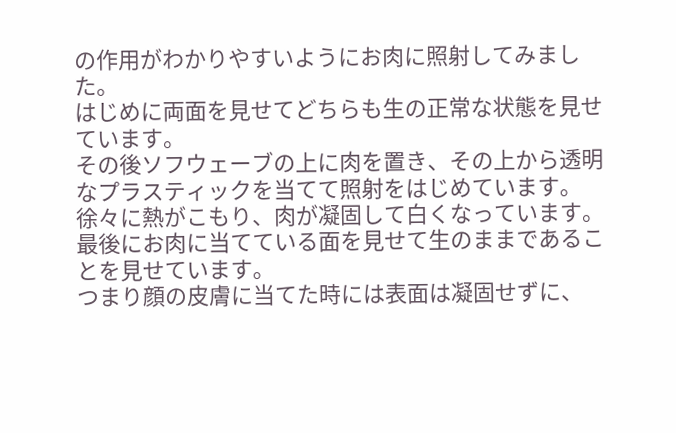の作用がわかりやすいようにお肉に照射してみました。
はじめに両面を見せてどちらも生の正常な状態を見せています。
その後ソフウェーブの上に肉を置き、その上から透明なプラスティックを当てて照射をはじめています。
徐々に熱がこもり、肉が凝固して白くなっています。
最後にお肉に当てている面を見せて生のままであることを見せています。
つまり顔の皮膚に当てた時には表面は凝固せずに、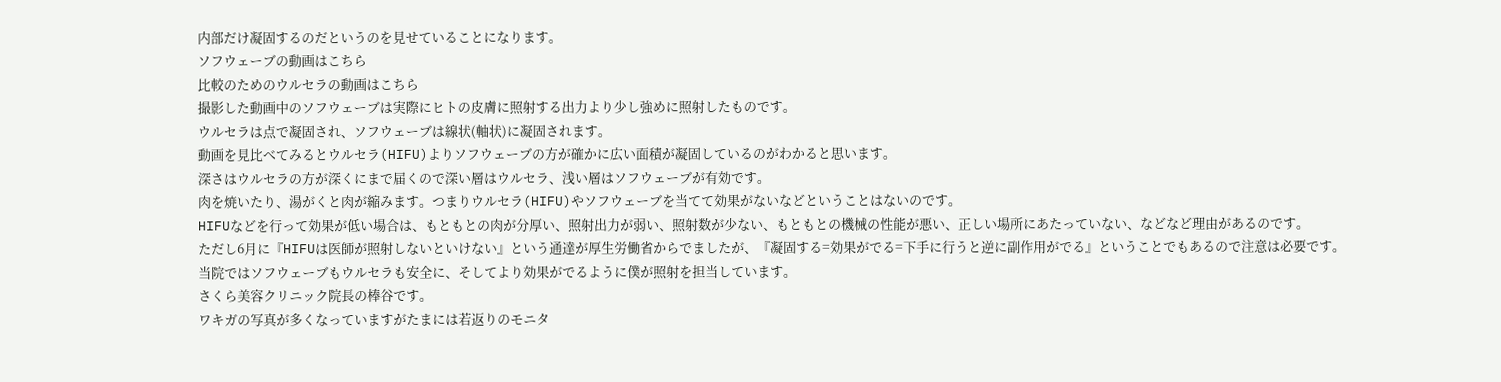内部だけ凝固するのだというのを見せていることになります。
ソフウェーブの動画はこちら
比較のためのウルセラの動画はこちら
撮影した動画中のソフウェーブは実際にヒトの皮膚に照射する出力より少し強めに照射したものです。
ウルセラは点で凝固され、ソフウェーブは線状(軸状)に凝固されます。
動画を見比べてみるとウルセラ(HIFU)よりソフウェーブの方が確かに広い面積が凝固しているのがわかると思います。
深さはウルセラの方が深くにまで届くので深い層はウルセラ、浅い層はソフウェーブが有効です。
肉を焼いたり、湯がくと肉が縮みます。つまりウルセラ(HIFU)やソフウェーブを当てて効果がないなどということはないのです。
HIFUなどを行って効果が低い場合は、もともとの肉が分厚い、照射出力が弱い、照射数が少ない、もともとの機械の性能が悪い、正しい場所にあたっていない、などなど理由があるのです。
ただし6月に『HIFUは医師が照射しないといけない』という通達が厚生労働省からでましたが、『凝固する=効果がでる=下手に行うと逆に副作用がでる』ということでもあるので注意は必要です。
当院ではソフウェーブもウルセラも安全に、そしてより効果がでるように僕が照射を担当しています。
さくら美容クリニック院長の棒谷です。
ワキガの写真が多くなっていますがたまには若返りのモニタ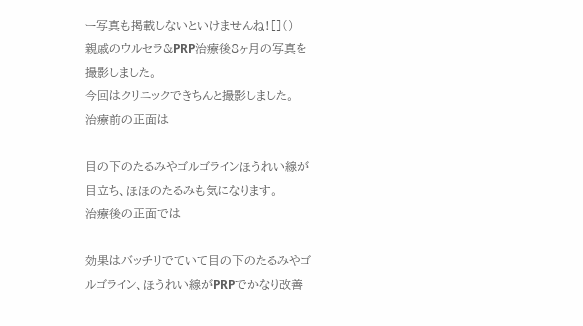ー写真も掲載しないといけませんね![]()
親戚のウルセラ&PRP治療後8ヶ月の写真を撮影しました。
今回はクリニックできちんと撮影しました。
治療前の正面は

目の下のたるみやゴルゴラインほうれい線が目立ち、ほほのたるみも気になります。
治療後の正面では

効果はバッチリでていて目の下のたるみやゴルゴライン、ほうれい線がPRPでかなり改善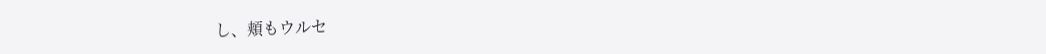し、頬もウルセ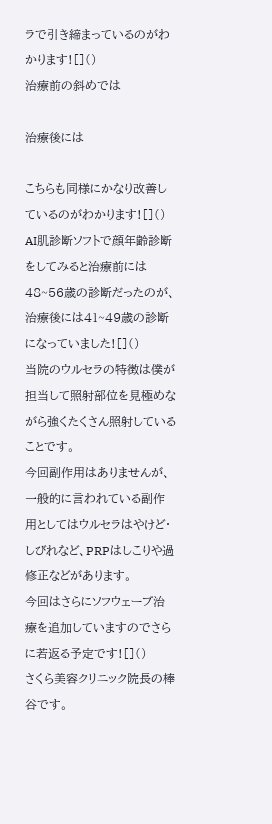ラで引き締まっているのがわかります![]()
治療前の斜めでは

治療後には

こちらも同様にかなり改善しているのがわかります![]()
AI肌診断ソフトで顔年齢診断をしてみると治療前には48~56歳の診断だったのが、治療後には41~49歳の診断になっていました![]()
当院のウルセラの特徴は僕が担当して照射部位を見極めながら強くたくさん照射していることです。
今回副作用はありませんが、一般的に言われている副作用としてはウルセラはやけど・しびれなど、PRPはしこりや過修正などがあります。
今回はさらにソフウェーブ治療を追加していますのでさらに若返る予定です![]()
さくら美容クリニック院長の棒谷です。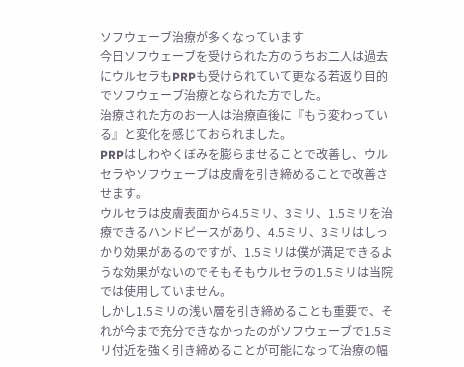ソフウェーブ治療が多くなっています
今日ソフウェーブを受けられた方のうちお二人は過去にウルセラもPRPも受けられていて更なる若返り目的でソフウェーブ治療となられた方でした。
治療された方のお一人は治療直後に『もう変わっている』と変化を感じておられました。
PRPはしわやくぼみを膨らませることで改善し、ウルセラやソフウェーブは皮膚を引き締めることで改善させます。
ウルセラは皮膚表面から4.5ミリ、3ミリ、1.5ミリを治療できるハンドピースがあり、4.5ミリ、3ミリはしっかり効果があるのですが、1.5ミリは僕が満足できるような効果がないのでそもそもウルセラの1.5ミリは当院では使用していません。
しかし1.5ミリの浅い層を引き締めることも重要で、それが今まで充分できなかったのがソフウェーブで1.5ミリ付近を強く引き締めることが可能になって治療の幅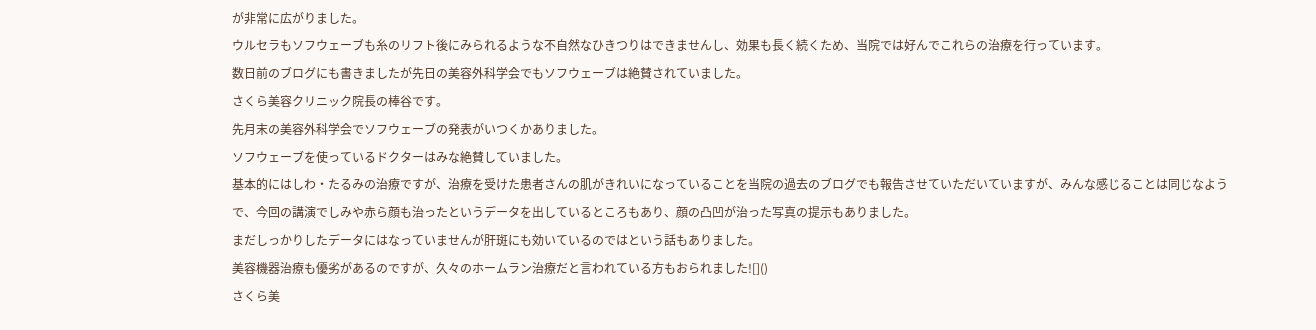が非常に広がりました。
ウルセラもソフウェーブも糸のリフト後にみられるような不自然なひきつりはできませんし、効果も長く続くため、当院では好んでこれらの治療を行っています。
数日前のブログにも書きましたが先日の美容外科学会でもソフウェーブは絶賛されていました。
さくら美容クリニック院長の棒谷です。
先月末の美容外科学会でソフウェーブの発表がいつくかありました。
ソフウェーブを使っているドクターはみな絶賛していました。
基本的にはしわ・たるみの治療ですが、治療を受けた患者さんの肌がきれいになっていることを当院の過去のブログでも報告させていただいていますが、みんな感じることは同じなようで、今回の講演でしみや赤ら顔も治ったというデータを出しているところもあり、顔の凸凹が治った写真の提示もありました。
まだしっかりしたデータにはなっていませんが肝斑にも効いているのではという話もありました。
美容機器治療も優劣があるのですが、久々のホームラン治療だと言われている方もおられました![]()
さくら美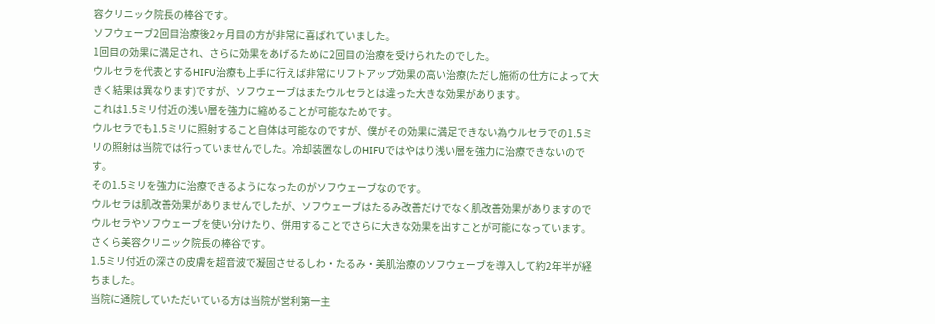容クリニック院長の棒谷です。
ソフウェーブ2回目治療後2ヶ月目の方が非常に喜ばれていました。
1回目の効果に満足され、さらに効果をあげるために2回目の治療を受けられたのでした。
ウルセラを代表とするHIFU治療も上手に行えば非常にリフトアップ効果の高い治療(ただし施術の仕方によって大きく結果は異なります)ですが、ソフウェーブはまたウルセラとは違った大きな効果があります。
これは1.5ミリ付近の浅い層を強力に縮めることが可能なためです。
ウルセラでも1.5ミリに照射すること自体は可能なのですが、僕がその効果に満足できない為ウルセラでの1.5ミリの照射は当院では行っていませんでした。冷却装置なしのHIFUではやはり浅い層を強力に治療できないのです。
その1.5ミリを強力に治療できるようになったのがソフウェーブなのです。
ウルセラは肌改善効果がありませんでしたが、ソフウェーブはたるみ改善だけでなく肌改善効果がありますのでウルセラやソフウェーブを使い分けたり、併用することでさらに大きな効果を出すことが可能になっています。
さくら美容クリニック院長の棒谷です。
1.5ミリ付近の深さの皮膚を超音波で凝固させるしわ・たるみ・美肌治療のソフウェーブを導入して約2年半が経ちました。
当院に通院していただいている方は当院が営利第一主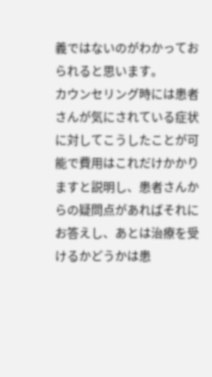義ではないのがわかっておられると思います。
カウンセリング時には患者さんが気にされている症状に対してこうしたことが可能で費用はこれだけかかりますと説明し、患者さんからの疑問点があればそれにお答えし、あとは治療を受けるかどうかは患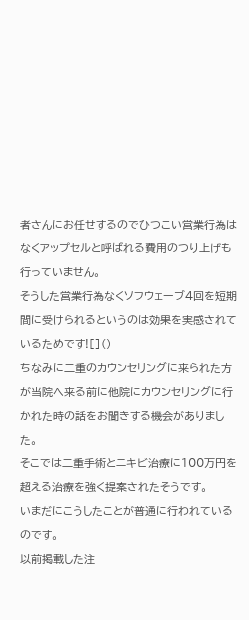者さんにお任せするのでひつこい営業行為はなくアップセルと呼ばれる費用のつり上げも行っていません。
そうした営業行為なくソフウェーブ4回を短期間に受けられるというのは効果を実感されているためです![]()
ちなみに二重のカウンセリングに来られた方が当院へ来る前に他院にカウンセリングに行かれた時の話をお聞きする機会がありました。
そこでは二重手術とニキビ治療に100万円を超える治療を強く提案されたそうです。
いまだにこうしたことが普通に行われているのです。
以前掲載した注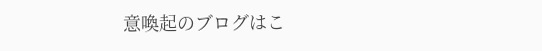意喚起のブログはこ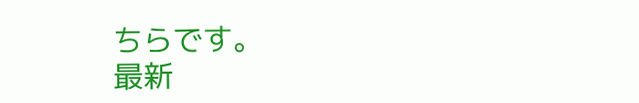ちらです。
最新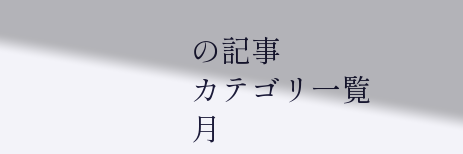の記事
カテゴリ一覧
月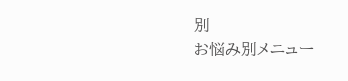別
お悩み別メニュー